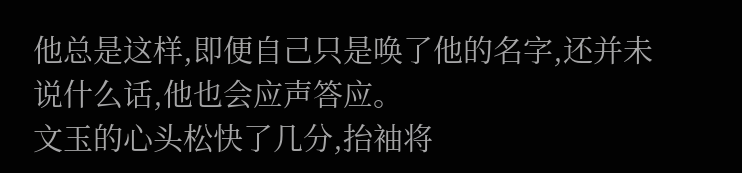他总是这样,即便自己只是唤了他的名字,还并未说什么话,他也会应声答应。
文玉的心头松快了几分,抬袖将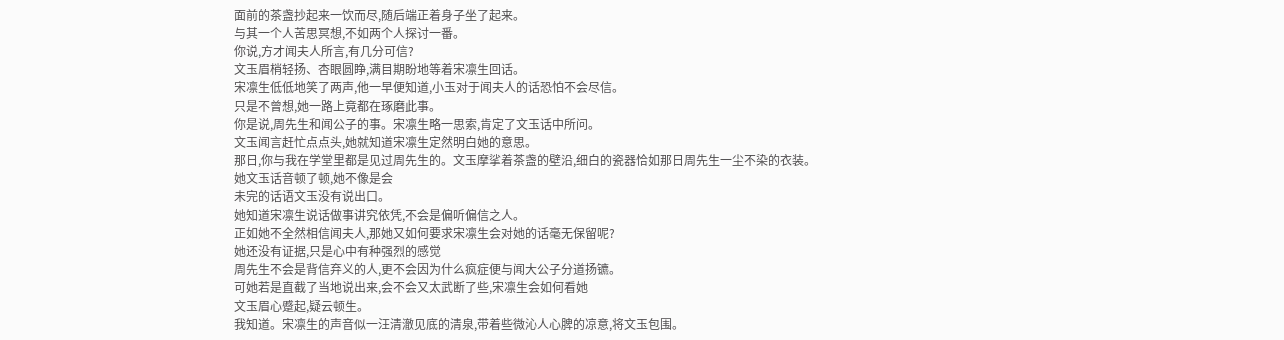面前的茶盏抄起来一饮而尽,随后端正着身子坐了起来。
与其一个人苦思冥想,不如两个人探讨一番。
你说,方才闻夫人所言,有几分可信?
文玉眉梢轻扬、杏眼圆睁,满目期盼地等着宋凛生回话。
宋凛生低低地笑了两声,他一早便知道,小玉对于闻夫人的话恐怕不会尽信。
只是不曾想,她一路上竟都在琢磨此事。
你是说,周先生和闻公子的事。宋凛生略一思索,肯定了文玉话中所问。
文玉闻言赶忙点点头,她就知道宋凛生定然明白她的意思。
那日,你与我在学堂里都是见过周先生的。文玉摩挲着茶盏的壁沿,细白的瓷器恰如那日周先生一尘不染的衣装。
她文玉话音顿了顿,她不像是会
未完的话语文玉没有说出口。
她知道宋凛生说话做事讲究依凭,不会是偏听偏信之人。
正如她不全然相信闻夫人,那她又如何要求宋凛生会对她的话毫无保留呢?
她还没有证据,只是心中有种强烈的感觉
周先生不会是背信弃义的人,更不会因为什么疯症便与闻大公子分道扬镳。
可她若是直截了当地说出来,会不会又太武断了些,宋凛生会如何看她
文玉眉心蹙起,疑云顿生。
我知道。宋凛生的声音似一汪清澈见底的清泉,带着些微沁人心脾的凉意,将文玉包围。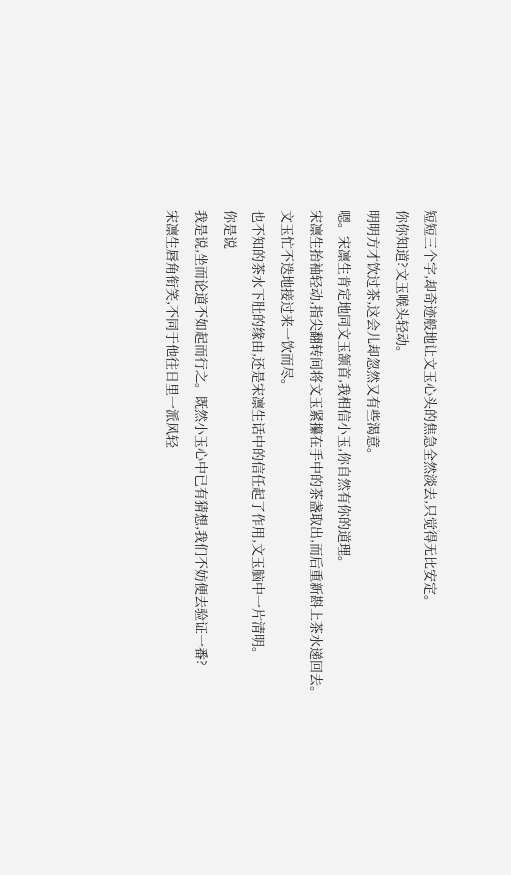短短三个字,却奇迹般地让文玉心头的焦急全然淡去,只觉得无比安定。
你你知道?文玉喉头轻动。
明明方才饮过茶,这会儿却忽然又有些渴意。
嗯。宋凛生肯定地同文玉颔首,我相信小玉,你自然有你的道理。
宋凛生抬袖轻动,指尖翻转间将文玉紧攥在手中的茶盏取出,而后重新斟上茶水递回去。
文玉忙不迭地接过来一饮而尽。
也不知的茶水下肚的缘由,还是宋凛生话中的信任起了作用,文玉脑中一片清明。
你是说
我是说,坐而论道不如起而行之。既然小玉心中已有猜想,我们不妨便去验证一番?
宋凛生唇角衔笑,不同于他往日里一派风轻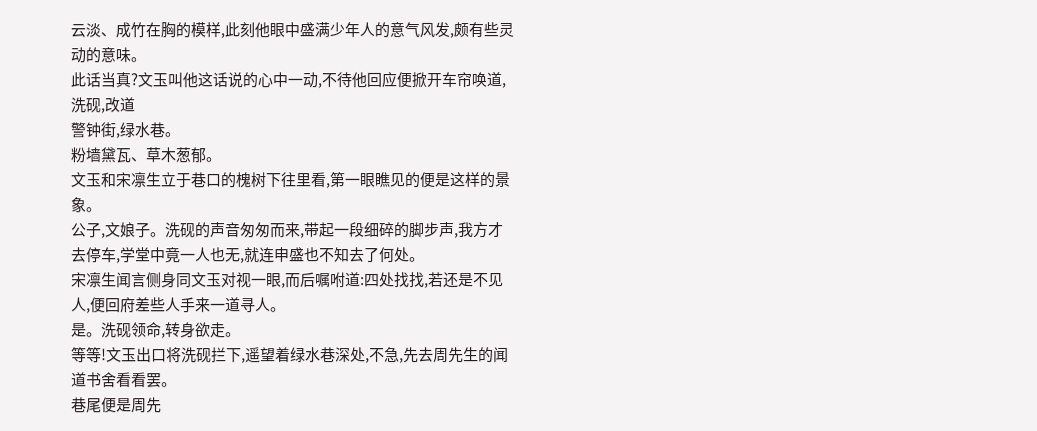云淡、成竹在胸的模样,此刻他眼中盛满少年人的意气风发,颇有些灵动的意味。
此话当真?文玉叫他这话说的心中一动,不待他回应便掀开车帘唤道,洗砚,改道
警钟街,绿水巷。
粉墙黛瓦、草木葱郁。
文玉和宋凛生立于巷口的槐树下往里看,第一眼瞧见的便是这样的景象。
公子,文娘子。洗砚的声音匆匆而来,带起一段细碎的脚步声,我方才去停车,学堂中竟一人也无,就连申盛也不知去了何处。
宋凛生闻言侧身同文玉对视一眼,而后嘱咐道:四处找找,若还是不见人,便回府差些人手来一道寻人。
是。洗砚领命,转身欲走。
等等!文玉出口将洗砚拦下,遥望着绿水巷深处,不急,先去周先生的闻道书舍看看罢。
巷尾便是周先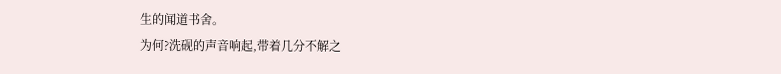生的闻道书舍。
为何?洗砚的声音响起,带着几分不解之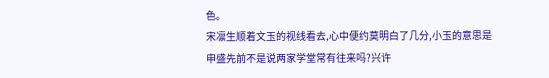色。
宋凛生顺着文玉的视线看去,心中便约莫明白了几分,小玉的意思是
申盛先前不是说两家学堂常有往来吗?兴许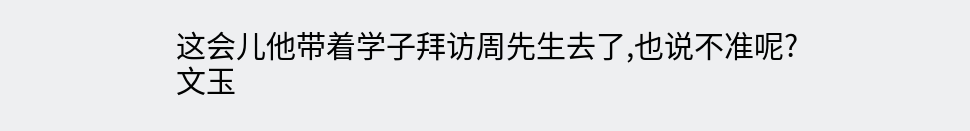这会儿他带着学子拜访周先生去了,也说不准呢?
文玉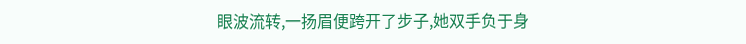眼波流转,一扬眉便跨开了步子,她双手负于身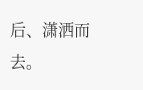后、潇洒而去。